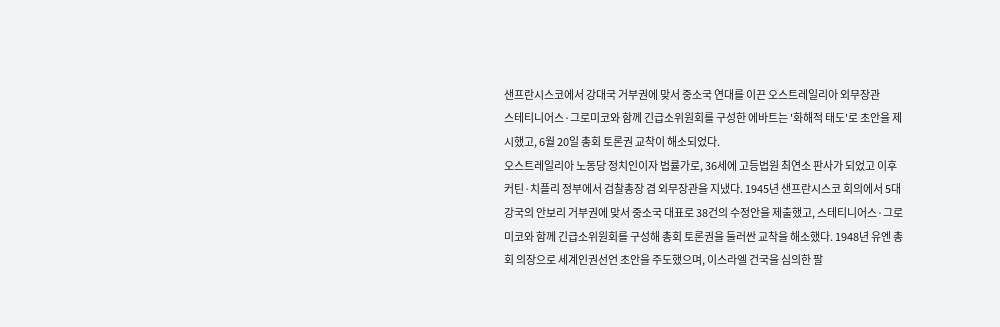샌프란시스코에서 강대국 거부권에 맞서 중소국 연대를 이끈 오스트레일리아 외무장관
스테티니어스·그로미코와 함께 긴급소위원회를 구성한 에바트는 '화해적 태도'로 초안을 제시했고, 6월 20일 총회 토론권 교착이 해소되었다.
오스트레일리아 노동당 정치인이자 법률가로, 36세에 고등법원 최연소 판사가 되었고 이후 커틴·치플리 정부에서 검찰총장 겸 외무장관을 지냈다. 1945년 샌프란시스코 회의에서 5대 강국의 안보리 거부권에 맞서 중소국 대표로 38건의 수정안을 제출했고, 스테티니어스·그로미코와 함께 긴급소위원회를 구성해 총회 토론권을 둘러싼 교착을 해소했다. 1948년 유엔 총회 의장으로 세계인권선언 초안을 주도했으며, 이스라엘 건국을 심의한 팔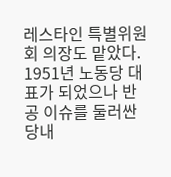레스타인 특별위원회 의장도 맡았다. 1951년 노동당 대표가 되었으나 반공 이슈를 둘러싼 당내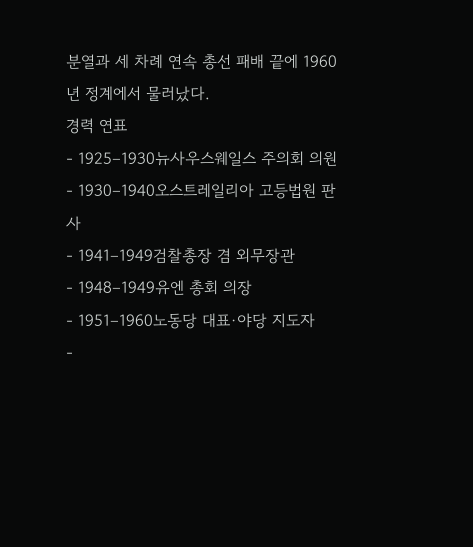분열과 세 차례 연속 총선 패배 끝에 1960년 정계에서 물러났다.
경력 연표
- 1925–1930뉴사우스웨일스 주의회 의원
- 1930–1940오스트레일리아 고등법원 판사
- 1941–1949검찰총장 겸 외무장관
- 1948–1949유엔 총회 의장
- 1951–1960노동당 대표·야당 지도자
-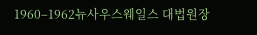1960–1962뉴사우스웨일스 대법원장